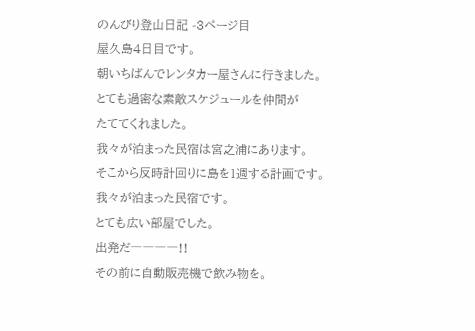のんびり登山日記 -3ページ目
屋久島4日目です。
朝いちばんでレンタカー屋さんに行きました。
とても過密な素敵スケジュールを仲間が
たててくれました。
我々が泊まった民宿は宮之浦にあります。
そこから反時計回りに島を1週する計画です。
我々が泊まった民宿です。
とても広い部屋でした。
出発だ――――!!
その前に自動販売機で飲み物を。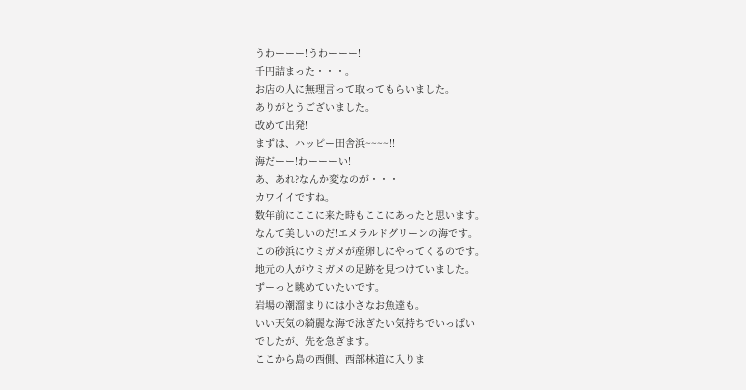うわーーー!うわーーー!
千円詰まった・・・。
お店の人に無理言って取ってもらいました。
ありがとうございました。
改めて出発!
まずは、ハッピー田舎浜~~~~!!
海だーー!わーーーい!
あ、あれ?なんか変なのが・・・
カワイイですね。
数年前にここに来た時もここにあったと思います。
なんて美しいのだ!エメラルドグリーンの海です。
この砂浜にウミガメが産卵しにやってくるのです。
地元の人がウミガメの足跡を見つけていました。
ずーっと眺めていたいです。
岩場の潮溜まりには小さなお魚達も。
いい天気の綺麗な海で泳ぎたい気持ちでいっぱい
でしたが、先を急ぎます。
ここから島の西側、西部林道に入りま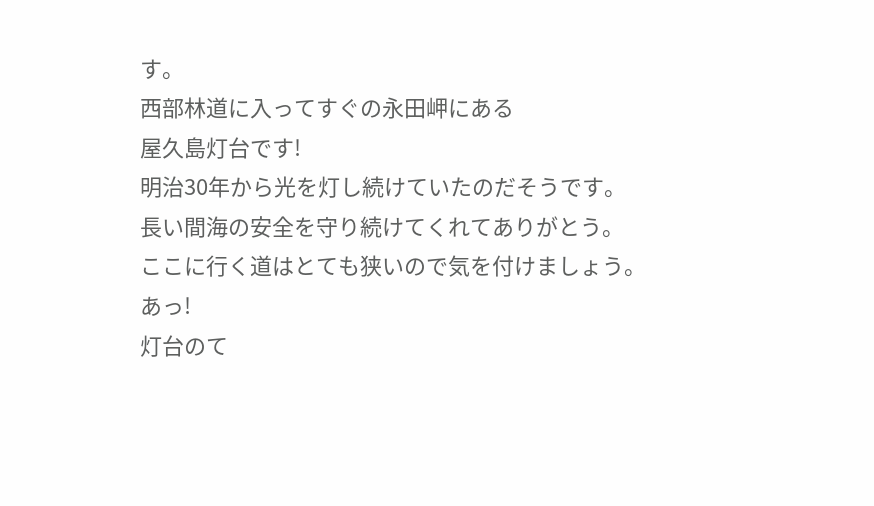す。
西部林道に入ってすぐの永田岬にある
屋久島灯台です!
明治30年から光を灯し続けていたのだそうです。
長い間海の安全を守り続けてくれてありがとう。
ここに行く道はとても狭いので気を付けましょう。
あっ!
灯台のて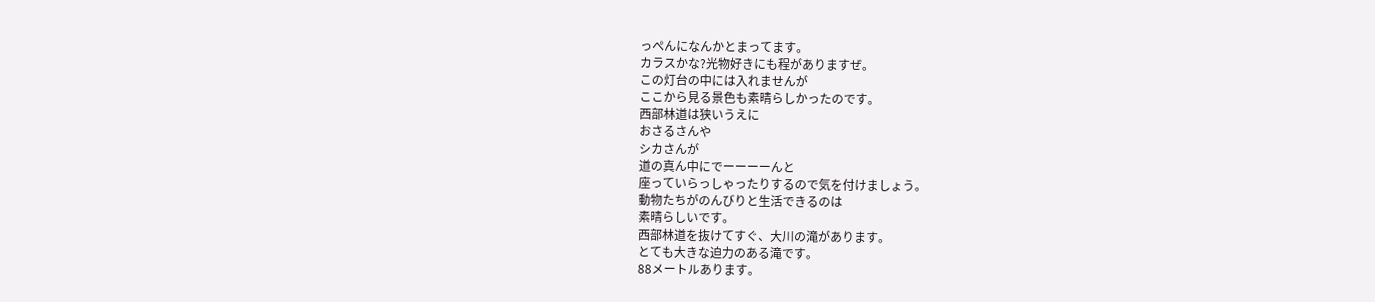っぺんになんかとまってます。
カラスかな?光物好きにも程がありますぜ。
この灯台の中には入れませんが
ここから見る景色も素晴らしかったのです。
西部林道は狭いうえに
おさるさんや
シカさんが
道の真ん中にでーーーーんと
座っていらっしゃったりするので気を付けましょう。
動物たちがのんびりと生活できるのは
素晴らしいです。
西部林道を抜けてすぐ、大川の滝があります。
とても大きな迫力のある滝です。
88メートルあります。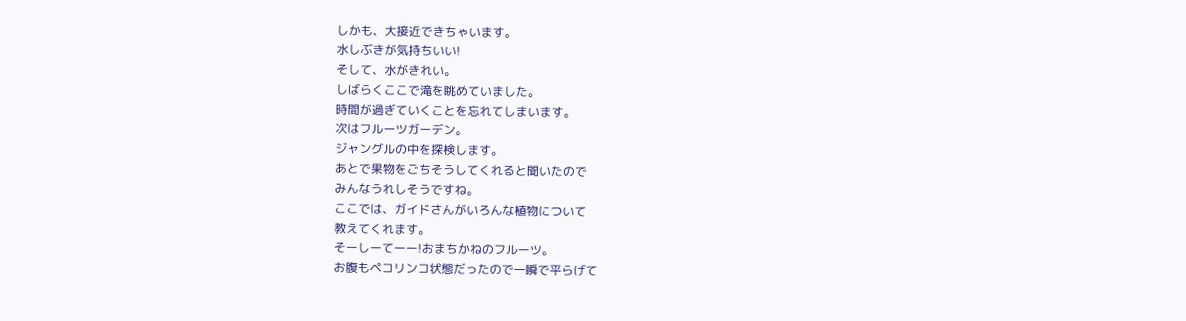しかも、大接近できちゃいます。
水しぶきが気持ちいい!
そして、水がきれい。
しばらくここで滝を眺めていました。
時間が過ぎていくことを忘れてしまいます。
次はフルーツガーデン。
ジャングルの中を探検します。
あとで果物をごちそうしてくれると聞いたので
みんなうれしそうですね。
ここでは、ガイドさんがいろんな植物について
教えてくれます。
そーしーてーー!おまちかねのフルーツ。
お腹もペコリンコ状態だったので一瞬で平らげて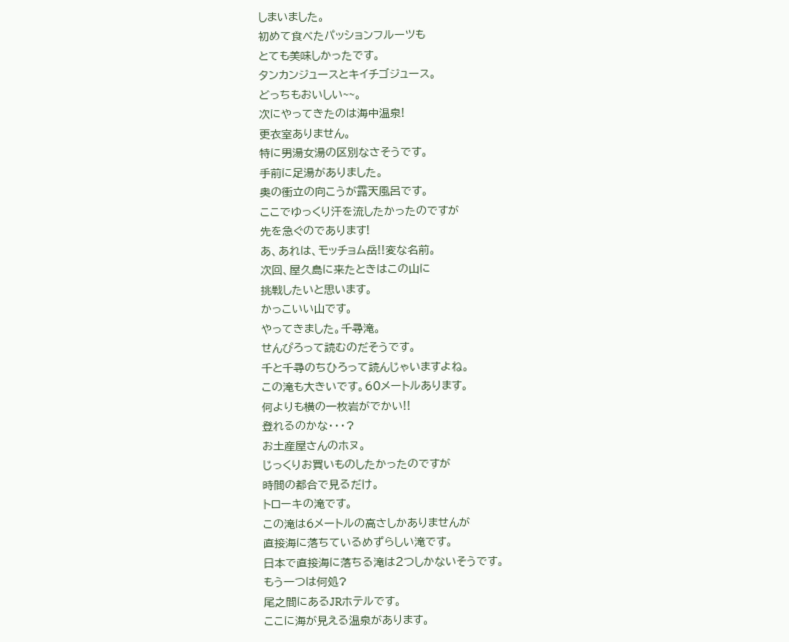しまいました。
初めて食べたパッションフルーツも
とても美味しかったです。
タンカンジュースとキイチゴジュース。
どっちもおいしい~~。
次にやってきたのは海中温泉!
更衣室ありません。
特に男湯女湯の区別なさそうです。
手前に足湯がありました。
奥の衝立の向こうが露天風呂です。
ここでゆっくり汗を流したかったのですが
先を急ぐのであります!
あ、あれは、モッチョム岳!!変な名前。
次回、屋久島に来たときはこの山に
挑戦したいと思います。
かっこいい山です。
やってきました。千尋滝。
せんぴろって読むのだそうです。
千と千尋のちひろって読んじゃいますよね。
この滝も大きいです。60メートルあります。
何よりも横の一枚岩がでかい!!
登れるのかな・・・?
お土産屋さんのホヌ。
じっくりお買いものしたかったのですが
時間の都合で見るだけ。
トローキの滝です。
この滝は6メートルの高さしかありませんが
直接海に落ちているめずらしい滝です。
日本で直接海に落ちる滝は2つしかないそうです。
もう一つは何処?
尾之間にあるJRホテルです。
ここに海が見える温泉があります。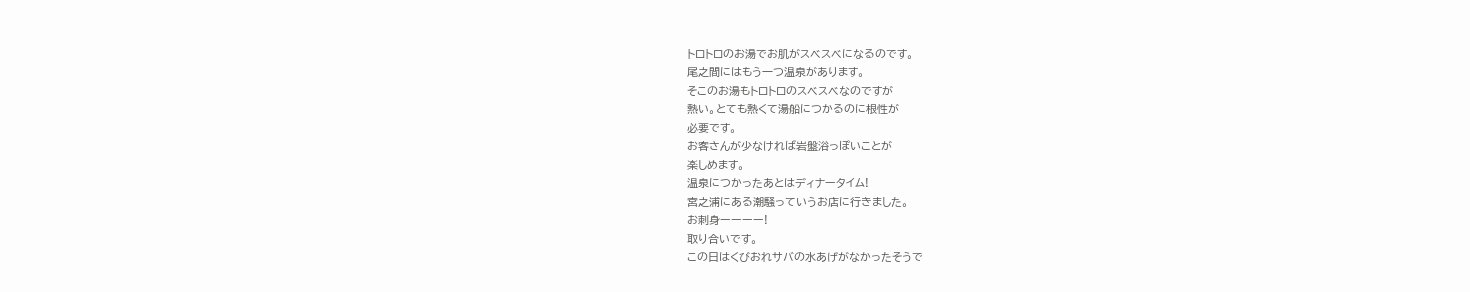トロトロのお湯でお肌がスベスベになるのです。
尾之間にはもう一つ温泉があります。
そこのお湯もトロトロのスベスベなのですが
熱い。とても熱くて湯船につかるのに根性が
必要です。
お客さんが少なければ岩盤浴っぽいことが
楽しめます。
温泉につかったあとはディナータイム!
宮之浦にある潮騒っていうお店に行きました。
お刺身ーーーー!
取り合いです。
この日はくびおれサバの水あげがなかったそうで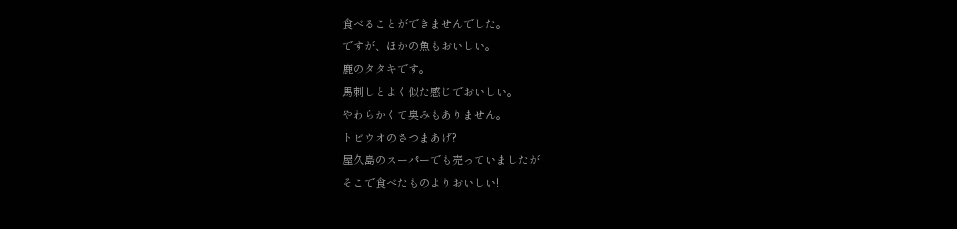食べることができませんでした。
ですが、ほかの魚もおいしい。
鹿のタタキです。
馬刺しとよく似た感じでおいしい。
やわらかくて臭みもありません。
トビウオのさつまあげ?
屋久島のスーパーでも売っていましたが
そこで食べたものよりおいしい!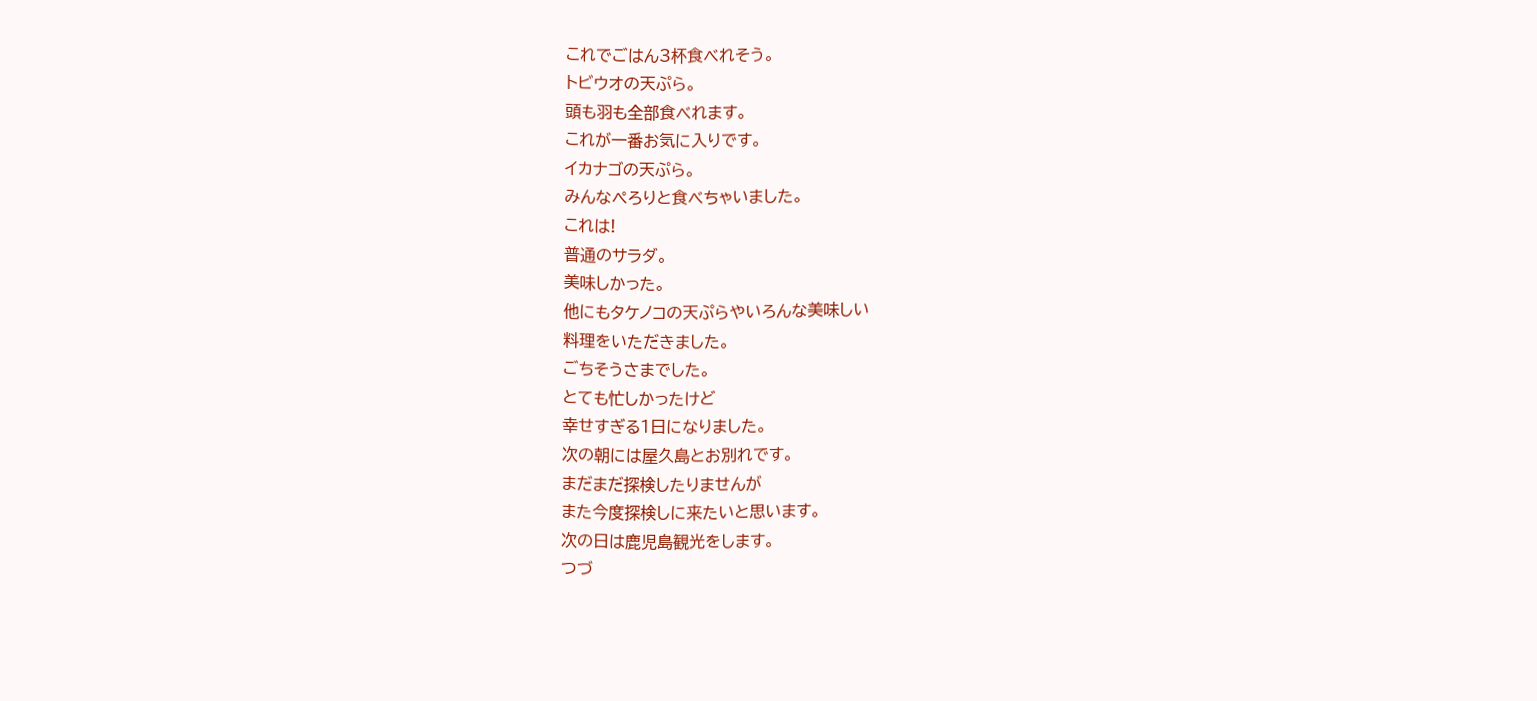これでごはん3杯食べれそう。
トビウオの天ぷら。
頭も羽も全部食べれます。
これが一番お気に入りです。
イカナゴの天ぷら。
みんなぺろりと食べちゃいました。
これは!
普通のサラダ。
美味しかった。
他にもタケノコの天ぷらやいろんな美味しい
料理をいただきました。
ごちそうさまでした。
とても忙しかったけど
幸せすぎる1日になりました。
次の朝には屋久島とお別れです。
まだまだ探検したりませんが
また今度探検しに来たいと思います。
次の日は鹿児島観光をします。
つづ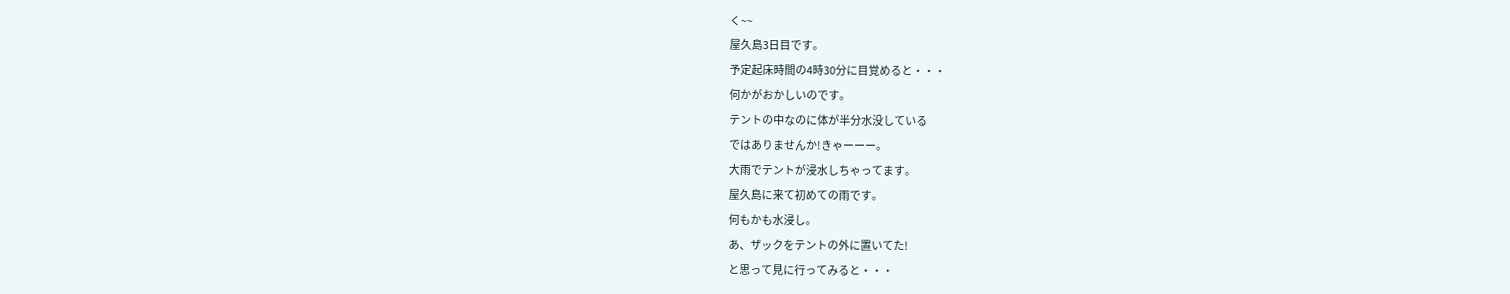く~~
屋久島3日目です。
予定起床時間の4時30分に目覚めると・・・
何かがおかしいのです。
テントの中なのに体が半分水没している
ではありませんか!きゃーーー。
大雨でテントが浸水しちゃってます。
屋久島に来て初めての雨です。
何もかも水浸し。
あ、ザックをテントの外に置いてた!
と思って見に行ってみると・・・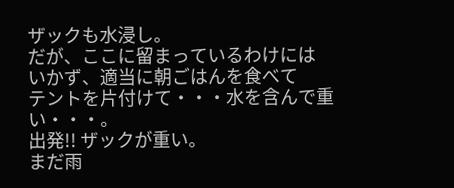ザックも水浸し。
だが、ここに留まっているわけには
いかず、適当に朝ごはんを食べて
テントを片付けて・・・水を含んで重い・・・。
出発!! ザックが重い。
まだ雨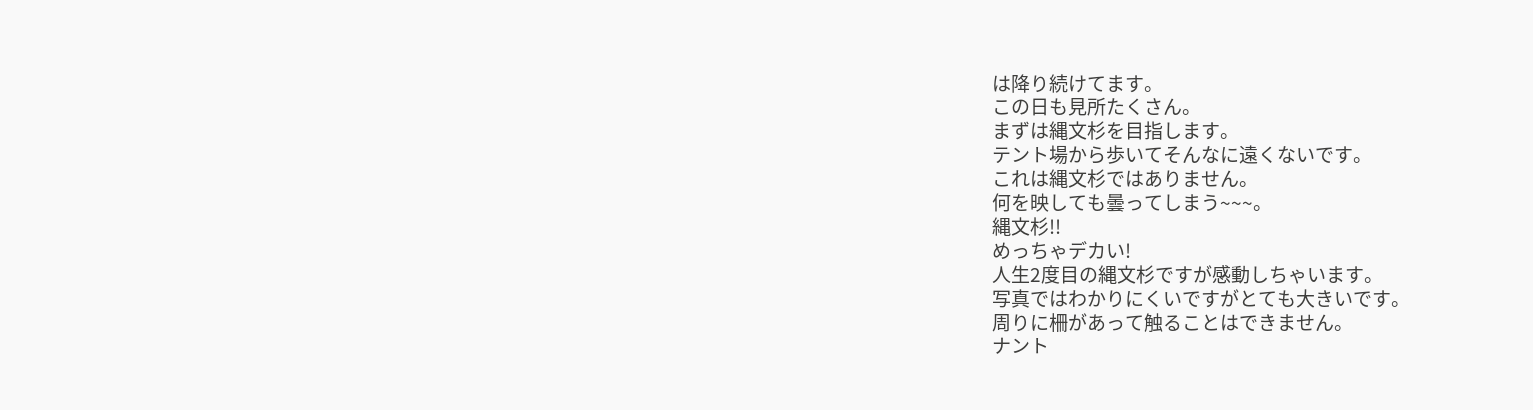は降り続けてます。
この日も見所たくさん。
まずは縄文杉を目指します。
テント場から歩いてそんなに遠くないです。
これは縄文杉ではありません。
何を映しても曇ってしまう~~~。
縄文杉!!
めっちゃデカい!
人生2度目の縄文杉ですが感動しちゃいます。
写真ではわかりにくいですがとても大きいです。
周りに柵があって触ることはできません。
ナント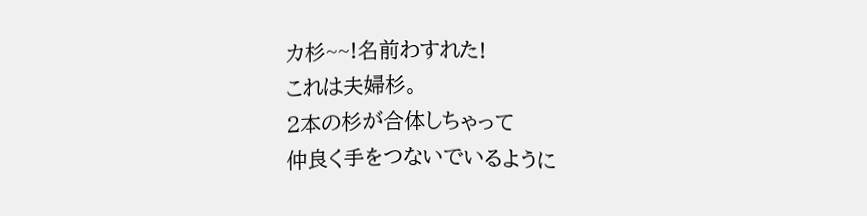カ杉~~!名前わすれた!
これは夫婦杉。
2本の杉が合体しちゃって
仲良く手をつないでいるように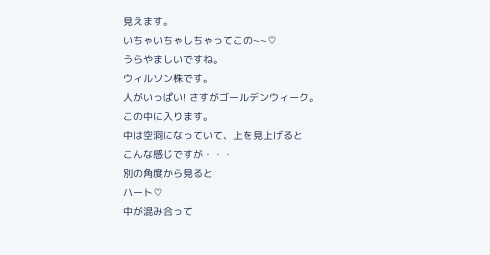見えます。
いちゃいちゃしちゃってこの~~♡
うらやましいですね。
ウィルソン株です。
人がいっぱい! さすがゴールデンウィーク。
この中に入ります。
中は空洞になっていて、上を見上げると
こんな感じですが・・・
別の角度から見ると
ハート♡
中が混み合って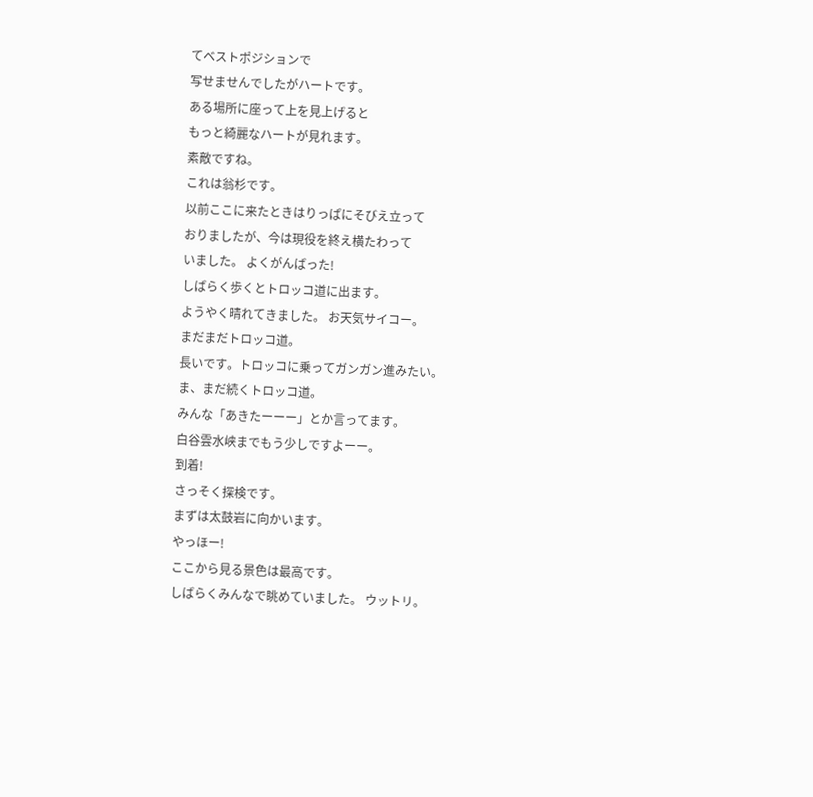てベストポジションで
写せませんでしたがハートです。
ある場所に座って上を見上げると
もっと綺麗なハートが見れます。
素敵ですね。
これは翁杉です。
以前ここに来たときはりっぱにそびえ立って
おりましたが、今は現役を終え横たわって
いました。 よくがんばった!
しばらく歩くとトロッコ道に出ます。
ようやく晴れてきました。 お天気サイコー。
まだまだトロッコ道。
長いです。トロッコに乗ってガンガン進みたい。
ま、まだ続くトロッコ道。
みんな「あきたーーー」とか言ってます。
白谷雲水峡までもう少しですよーー。
到着!
さっそく探検です。
まずは太鼓岩に向かいます。
やっほー!
ここから見る景色は最高です。
しばらくみんなで眺めていました。 ウットリ。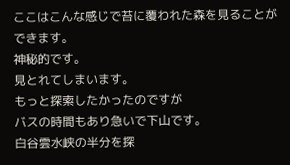ここはこんな感じで苔に覆われた森を見ることが
できます。
神秘的です。
見とれてしまいます。
もっと探索したかったのですが
バスの時間もあり急いで下山です。
白谷雲水峡の半分を探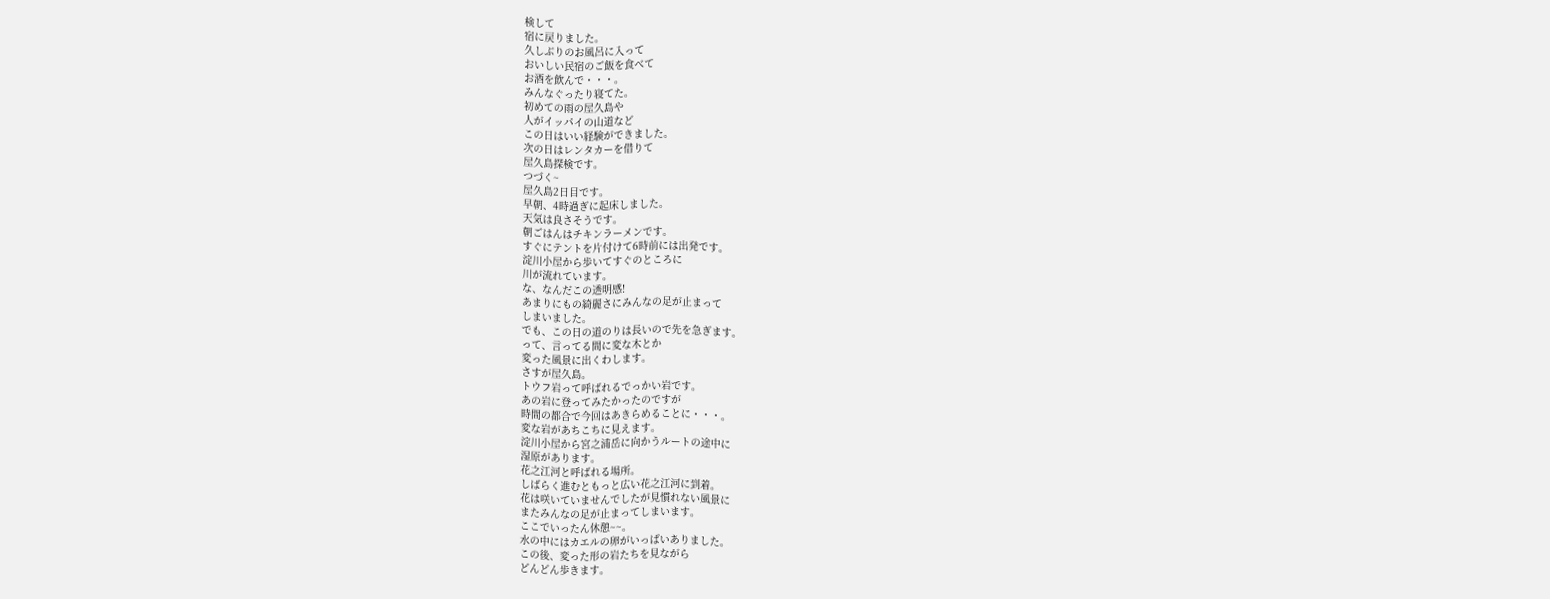検して
宿に戻りました。
久しぶりのお風呂に入って
おいしい民宿のご飯を食べて
お酒を飲んで・・・。
みんなぐったり寝てた。
初めての雨の屋久島や
人がイッパイの山道など
この日はいい経験ができました。
次の日はレンタカーを借りて
屋久島探検です。
つづく~
屋久島2日目です。
早朝、4時過ぎに起床しました。
天気は良さそうです。
朝ごはんはチキンラーメンです。
すぐにテントを片付けて6時前には出発です。
淀川小屋から歩いてすぐのところに
川が流れています。
な、なんだこの透明感!
あまりにもの綺麗さにみんなの足が止まって
しまいました。
でも、この日の道のりは長いので先を急ぎます。
って、言ってる間に変な木とか
変った風景に出くわします。
さすが屋久島。
トウフ岩って呼ばれるでっかい岩です。
あの岩に登ってみたかったのですが
時間の都合で今回はあきらめることに・・・。
変な岩があちこちに見えます。
淀川小屋から宮之浦岳に向かうルートの途中に
湿原があります。
花之江河と呼ばれる場所。
しばらく進むともっと広い花之江河に到着。
花は咲いていませんでしたが見慣れない風景に
またみんなの足が止まってしまいます。
ここでいったん休憩~~。
水の中にはカエルの卵がいっぱいありました。
この後、変った形の岩たちを見ながら
どんどん歩きます。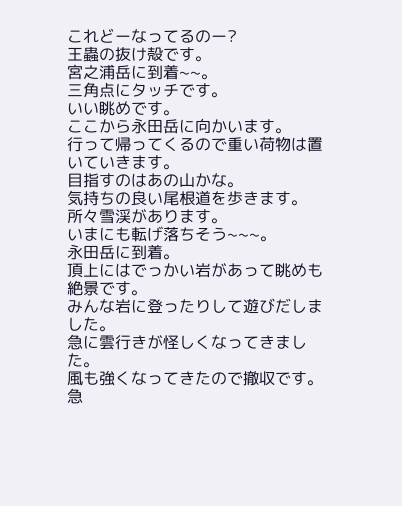これどーなってるのー?
王蟲の抜け殻です。
宮之浦岳に到着~~。
三角点にタッチです。
いい眺めです。
ここから永田岳に向かいます。
行って帰ってくるので重い荷物は置いていきます。
目指すのはあの山かな。
気持ちの良い尾根道を歩きます。
所々雪渓があります。
いまにも転げ落ちそう~~~。
永田岳に到着。
頂上にはでっかい岩があって眺めも絶景です。
みんな岩に登ったりして遊びだしました。
急に雲行きが怪しくなってきました。
風も強くなってきたので撤収です。
急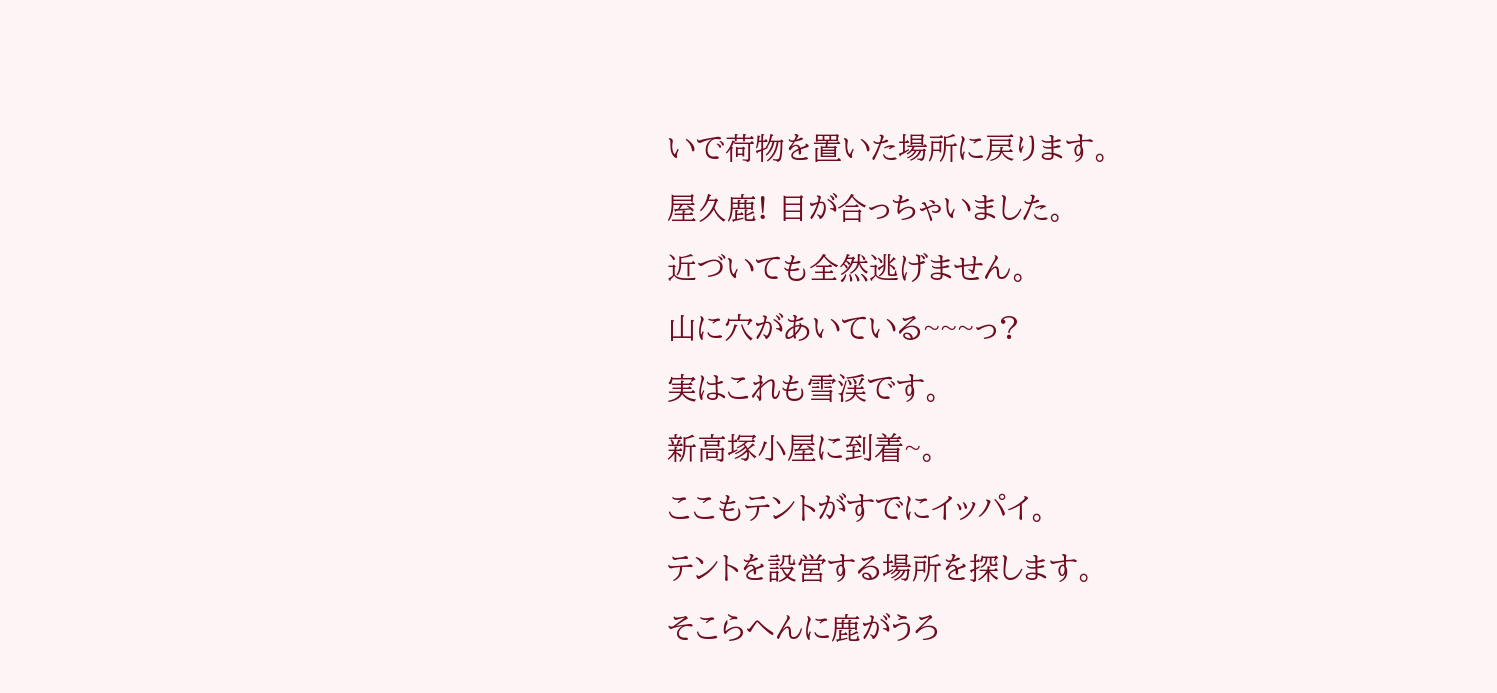いで荷物を置いた場所に戻ります。
屋久鹿! 目が合っちゃいました。
近づいても全然逃げません。
山に穴があいている~~~っ?
実はこれも雪渓です。
新高塚小屋に到着~。
ここもテントがすでにイッパイ。
テントを設営する場所を探します。
そこらへんに鹿がうろ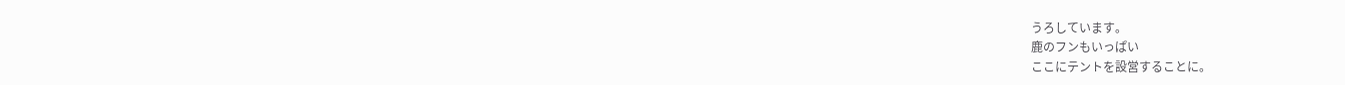うろしています。
鹿のフンもいっぱい
ここにテントを設営することに。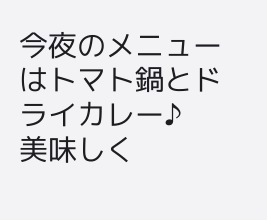今夜のメニューはトマト鍋とドライカレー♪
美味しく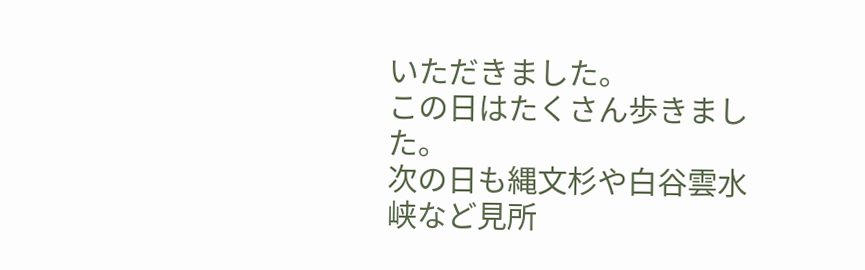いただきました。
この日はたくさん歩きました。
次の日も縄文杉や白谷雲水峡など見所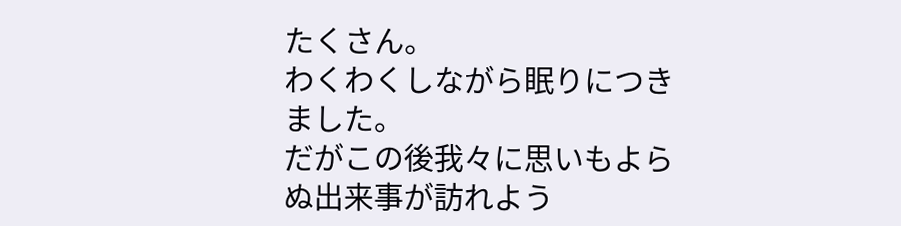たくさん。
わくわくしながら眠りにつきました。
だがこの後我々に思いもよらぬ出来事が訪れよう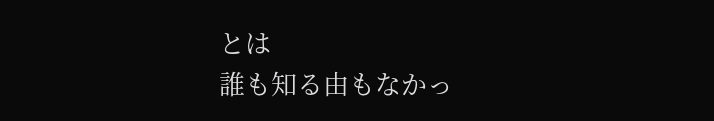とは
誰も知る由もなかっ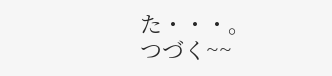た・・・。
つづく~~